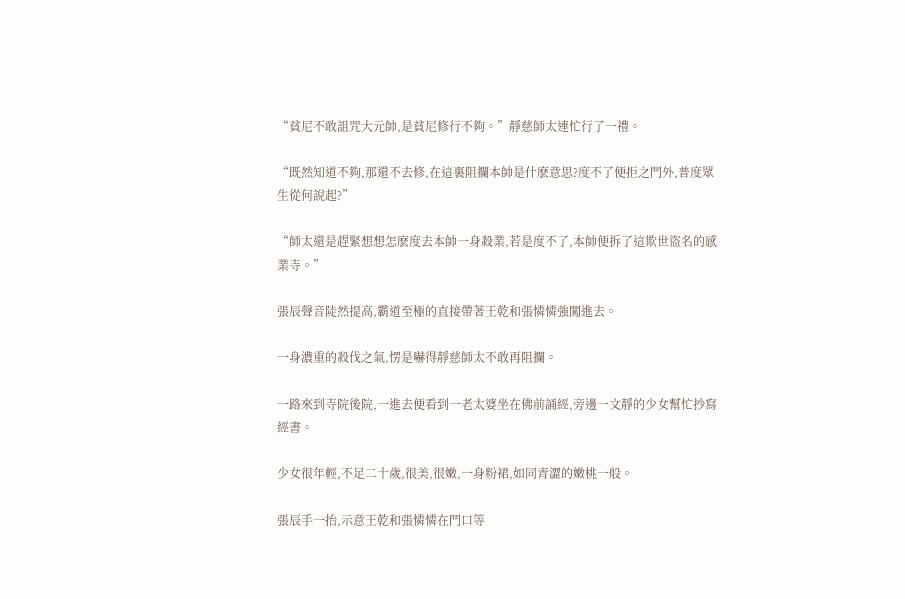“貧尼不敢詛咒大元帥,是貧尼修行不夠。”靜慈師太連忙行了一禮。

“既然知道不夠,那還不去修,在這裏阻攔本帥是什麽意思?度不了便拒之門外,普度眾生從何說起?”

“師太還是趕緊想想怎麽度去本帥一身殺業,若是度不了,本帥便拆了這欺世盜名的感業寺。”

張辰聲音陡然提高,霸道至極的直接帶著王乾和張憐憐強闖進去。

一身濃重的殺伐之氣,愣是嚇得靜慈師太不敢再阻攔。

一路來到寺院後院,一進去便看到一老太婆坐在佛前誦經,旁邊一文靜的少女幫忙抄寫經書。

少女很年輕,不足二十歲,很美,很嫩,一身粉裙,如同青澀的嫩桃一般。

張辰手一抬,示意王乾和張憐憐在門口等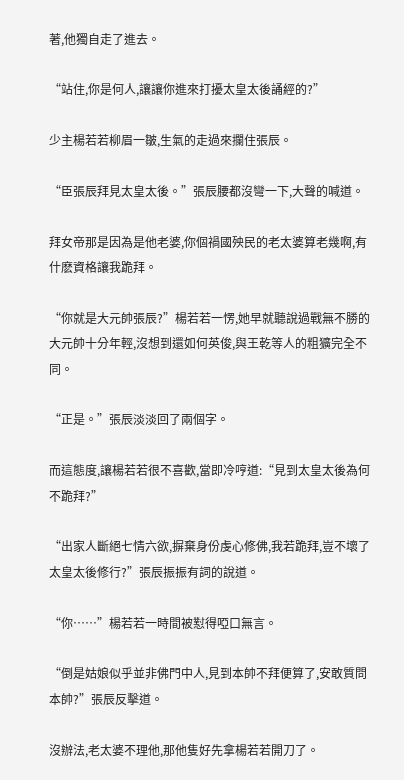著,他獨自走了進去。

“站住,你是何人,讓讓你進來打擾太皇太後誦經的?”

少主楊若若柳眉一皺,生氣的走過來攔住張辰。

“臣張辰拜見太皇太後。”張辰腰都沒彎一下,大聲的喊道。

拜女帝那是因為是他老婆,你個禍國殃民的老太婆算老幾啊,有什麽資格讓我跪拜。

“你就是大元帥張辰?”楊若若一愣,她早就聽說過戰無不勝的大元帥十分年輕,沒想到還如何英俊,與王乾等人的粗獷完全不同。

“正是。”張辰淡淡回了兩個字。

而這態度,讓楊若若很不喜歡,當即冷哼道:“見到太皇太後為何不跪拜?”

“出家人斷絕七情六欲,摒棄身份虔心修佛,我若跪拜,豈不壞了太皇太後修行?”張辰振振有詞的說道。

“你……”楊若若一時間被懟得啞口無言。

“倒是姑娘似乎並非佛門中人,見到本帥不拜便算了,安敢質問本帥?”張辰反擊道。

沒辦法,老太婆不理他,那他隻好先拿楊若若開刀了。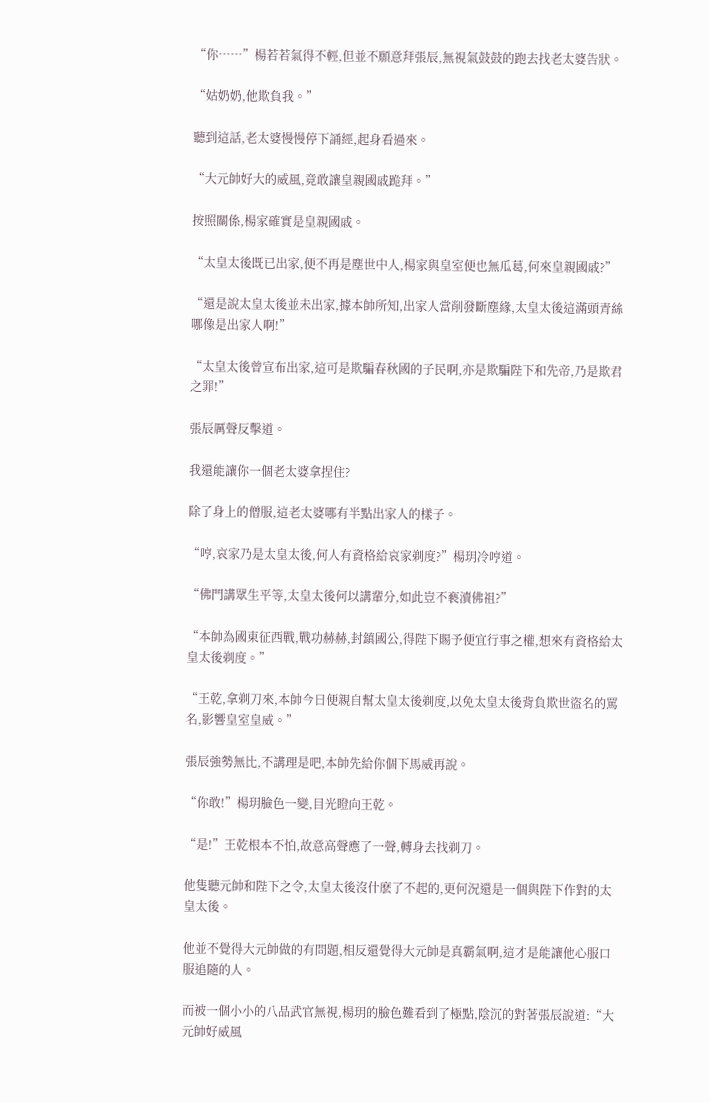“你……”楊若若氣得不輕,但並不願意拜張辰,無視氣鼓鼓的跑去找老太婆告狀。

“姑奶奶,他欺負我。”

聽到這話,老太婆慢慢停下誦經,起身看過來。

“大元帥好大的威風,竟敢讓皇親國戚跪拜。”

按照關係,楊家確實是皇親國戚。

“太皇太後既已出家,便不再是塵世中人,楊家與皇室便也無瓜葛,何來皇親國戚?”

“還是說太皇太後並未出家,據本帥所知,出家人當削發斷塵緣,太皇太後這滿頭青絲哪像是出家人啊!”

“太皇太後曾宣布出家,這可是欺騙春秋國的子民啊,亦是欺騙陛下和先帝,乃是欺君之罪!”

張辰厲聲反擊道。

我還能讓你一個老太婆拿捏住?

除了身上的僧服,這老太婆哪有半點出家人的樣子。

“哼,哀家乃是太皇太後,何人有資格給哀家剃度?”楊玥冷哼道。

“佛門講眾生平等,太皇太後何以講輩分,如此豈不褻瀆佛祖?”

“本帥為國東征西戰,戰功赫赫,封鎮國公,得陛下賜予便宜行事之權,想來有資格給太皇太後剃度。”

“王乾,拿剃刀來,本帥今日便親自幫太皇太後剃度,以免太皇太後背負欺世盜名的罵名,影響皇室皇威。”

張辰強勢無比,不講理是吧,本帥先給你個下馬威再說。

“你敢!”楊玥臉色一變,目光瞪向王乾。

“是!”王乾根本不怕,故意高聲應了一聲,轉身去找剃刀。

他隻聽元帥和陛下之令,太皇太後沒什麽了不起的,更何況還是一個與陛下作對的太皇太後。

他並不覺得大元帥做的有問題,相反還覺得大元帥是真霸氣啊,這才是能讓他心服口服追隨的人。

而被一個小小的八品武官無視,楊玥的臉色難看到了極點,陰沉的對著張辰說道:“大元帥好威風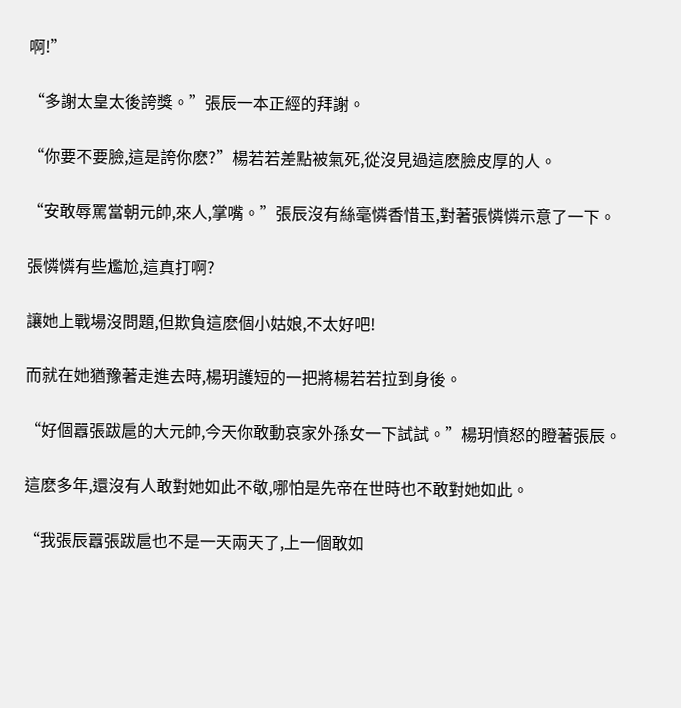啊!”

“多謝太皇太後誇獎。”張辰一本正經的拜謝。

“你要不要臉,這是誇你麽?”楊若若差點被氣死,從沒見過這麽臉皮厚的人。

“安敢辱罵當朝元帥,來人,掌嘴。”張辰沒有絲毫憐香惜玉,對著張憐憐示意了一下。

張憐憐有些尷尬,這真打啊?

讓她上戰場沒問題,但欺負這麽個小姑娘,不太好吧!

而就在她猶豫著走進去時,楊玥護短的一把將楊若若拉到身後。

“好個囂張跋扈的大元帥,今天你敢動哀家外孫女一下試試。”楊玥憤怒的瞪著張辰。

這麽多年,還沒有人敢對她如此不敬,哪怕是先帝在世時也不敢對她如此。

“我張辰囂張跋扈也不是一天兩天了,上一個敢如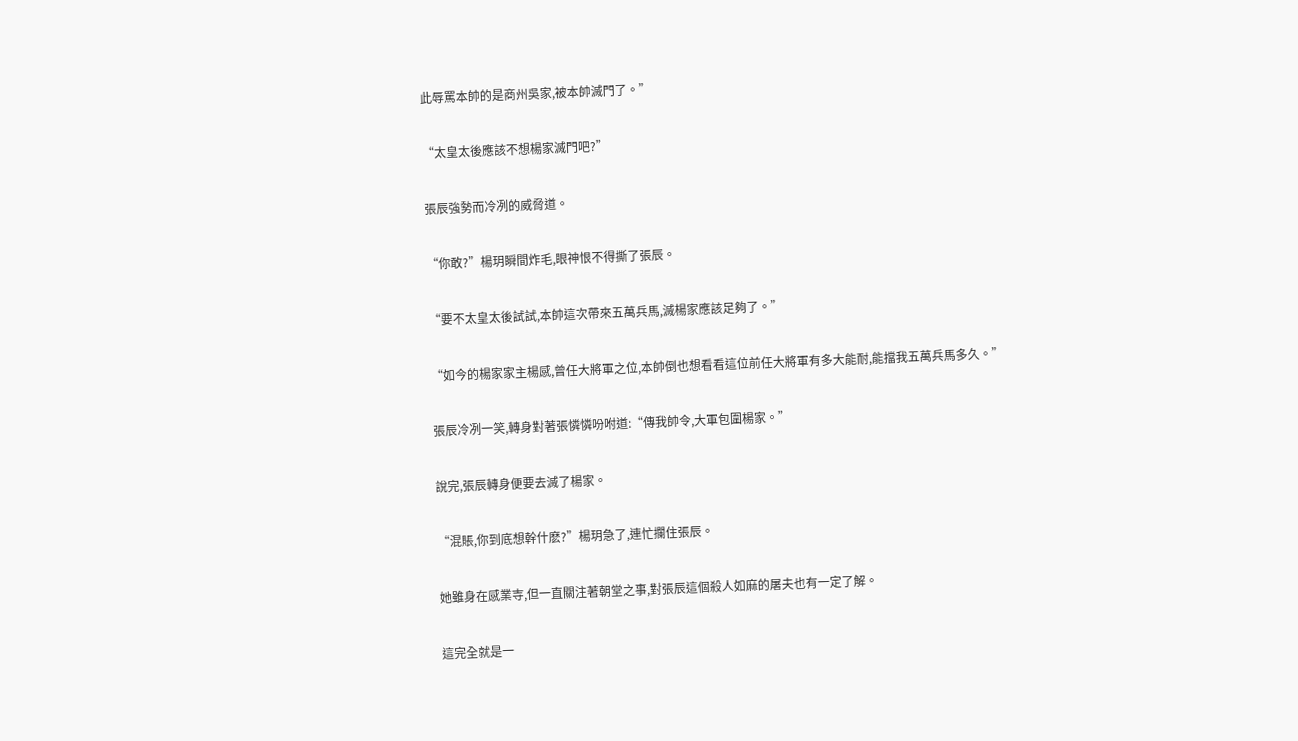此辱罵本帥的是商州吳家,被本帥滅門了。”

“太皇太後應該不想楊家滅門吧?”

張辰強勢而冷冽的威脅道。

“你敢?”楊玥瞬間炸毛,眼神恨不得撕了張辰。

“要不太皇太後試試,本帥這次帶來五萬兵馬,滅楊家應該足夠了。”

“如今的楊家家主楊感,曾任大將軍之位,本帥倒也想看看這位前任大將軍有多大能耐,能擋我五萬兵馬多久。”

張辰冷冽一笑,轉身對著張憐憐吩咐道:“傳我帥令,大軍包圍楊家。”

說完,張辰轉身便要去滅了楊家。

“混賬,你到底想幹什麽?”楊玥急了,連忙攔住張辰。

她雖身在感業寺,但一直關注著朝堂之事,對張辰這個殺人如麻的屠夫也有一定了解。

這完全就是一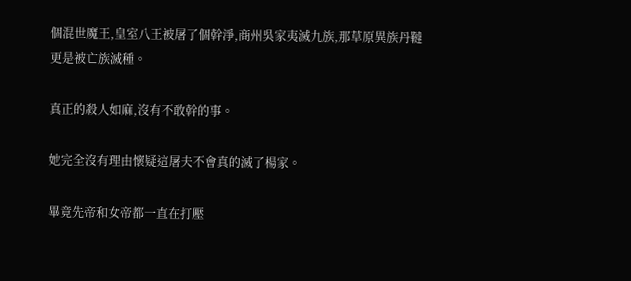個混世魔王,皇室八王被屠了個幹淨,商州吳家夷滅九族,那草原異族丹韃更是被亡族滅種。

真正的殺人如麻,沒有不敢幹的事。

她完全沒有理由懷疑這屠夫不會真的滅了楊家。

畢竟先帝和女帝都一直在打壓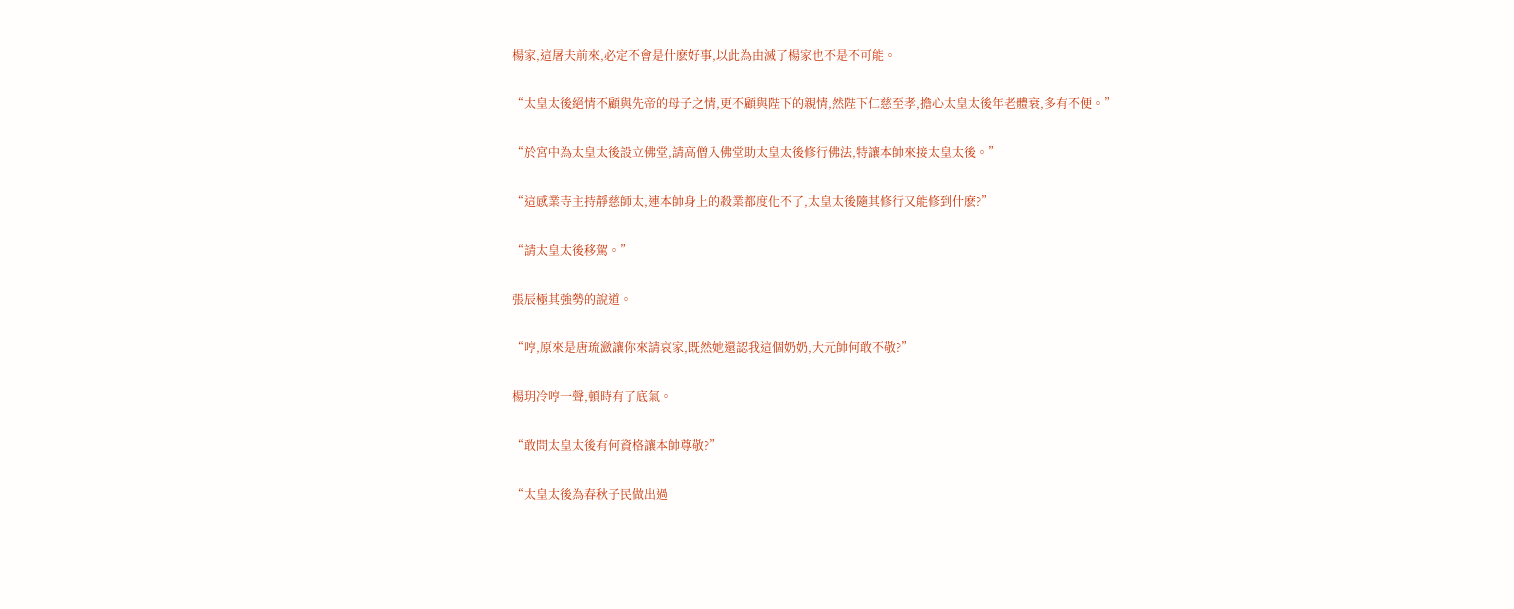楊家,這屠夫前來,必定不會是什麽好事,以此為由滅了楊家也不是不可能。

“太皇太後絕情不顧與先帝的母子之情,更不顧與陛下的親情,然陛下仁慈至孝,擔心太皇太後年老體衰,多有不便。”

“於宮中為太皇太後設立佛堂,請高僧入佛堂助太皇太後修行佛法,特讓本帥來接太皇太後。”

“這感業寺主持靜慈師太,連本帥身上的殺業都度化不了,太皇太後隨其修行又能修到什麽?”

“請太皇太後移駕。”

張辰極其強勢的說道。

“哼,原來是唐琉瀲讓你來請哀家,既然她還認我這個奶奶,大元帥何敢不敬?”

楊玥冷哼一聲,頓時有了底氣。

“敢問太皇太後有何資格讓本帥尊敬?”

“太皇太後為春秋子民做出過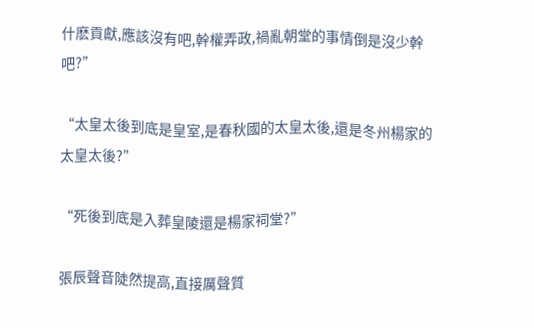什麽貢獻,應該沒有吧,幹權弄政,禍亂朝堂的事情倒是沒少幹吧?”

“太皇太後到底是皇室,是春秋國的太皇太後,還是冬州楊家的太皇太後?”

“死後到底是入葬皇陵還是楊家祠堂?”

張辰聲音陡然提高,直接厲聲質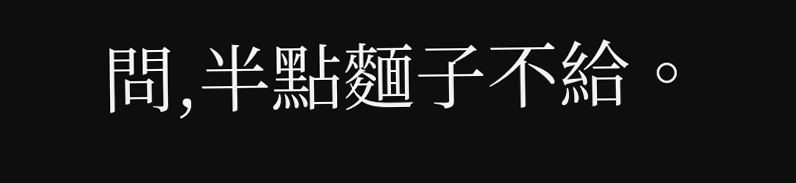問,半點麵子不給。